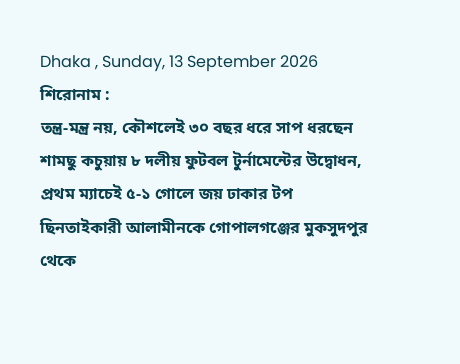Dhaka , Sunday, 13 September 2026
শিরোনাম :
তন্ত্র-মন্ত্র নয়, কৌশলেই ৩০ বছর ধরে সাপ ধরছেন শামছু কচুয়ায় ৮ দলীয় ফুটবল টুর্নামেন্টের উদ্বোধন, প্রথম ম্যাচেই ৫-১ গোলে জয় ঢাকার টপ ছিনতাইকারী আলামীনকে গোপালগঞ্জের মুকসুদপুর থেকে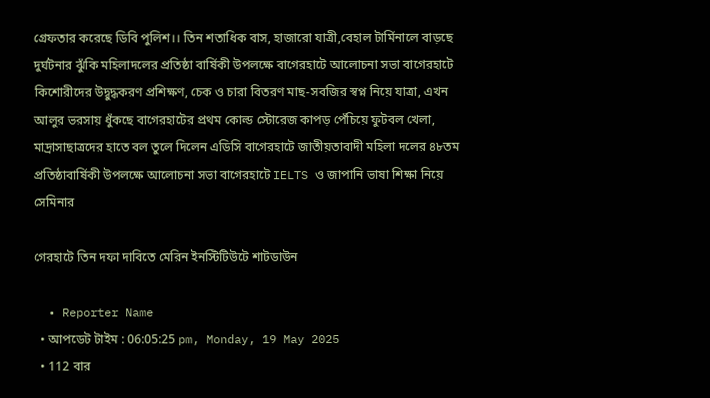গ্রেফতার করেছে ডিবি পুলিশ।। তিন শতাধিক বাস, হাজারো যাত্রী,বেহাল টার্মিনালে বাড়ছে দুর্ঘটনার ঝুঁকি মহিলাদলের প্রতিষ্ঠা বার্ষিকী উপলক্ষে বাগেরহাটে আলোচনা সভা বাগেরহাটে কিশোরীদের উদ্বুদ্ধকরণ প্রশিক্ষণ, চেক ও চারা বিতরণ মাছ-সবজির স্বপ্ন নিয়ে যাত্রা, এখন আলুর ভরসায় ধুঁকছে বাগেরহাটের প্রথম কোল্ড স্টোরেজ কাপড় পেঁচিয়ে ফুটবল খেলা, মাদ্রাসাছাত্রদের হাতে বল তুলে দিলেন এডিসি বাগেরহাটে জাতীয়তাবাদী মহিলা দলের ৪৮তম প্রতিষ্ঠাবার্ষিকী উপলক্ষে আলোচনা সভা বাগেরহাটে IELTS ও জাপানি ভাষা শিক্ষা নিয়ে সেমিনার

গেরহাটে তিন দফা দাবিতে মেরিন ইনস্টিটিউটে শাটডাউন

  • Reporter Name
  • আপডেট টাইম : 06:05:25 pm, Monday, 19 May 2025
  • 112 বার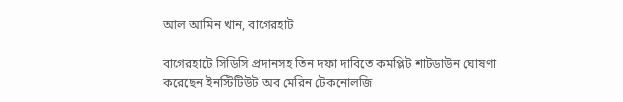আল আমিন খান, বাগেরহাট

বাগেরহাটে সিডিসি প্রদানসহ তিন দফা দাবিতে কমপ্লিট শাটডাউন ঘোষণা করেছেন ইনস্টিটিউট অব মেরিন টেকনোলজি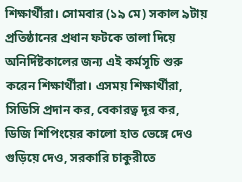শিক্ষার্থীরা। সোমবার (১৯ মে) সকাল ৯টায় প্রতিষ্ঠানের প্রধান ফটকে তালা দিয়ে অনির্দিষ্টকালের জন্য এই কর্মসূচি শুরু করেন শিক্ষার্থীরা। এসময় শিক্ষার্থীরা, সিডিসি প্রদান কর, বেকারত্ব দূর কর, ডিজি শিপিংয়ের কালো হাত ভেঙ্গে দেও গুড়িয়ে দেও, সরকারি চাকুরীতে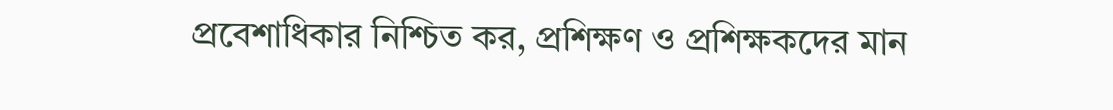প্রবেশাধিকার নিশ্চিত কর, প্রশিক্ষণ ও প্রশিক্ষকদের মান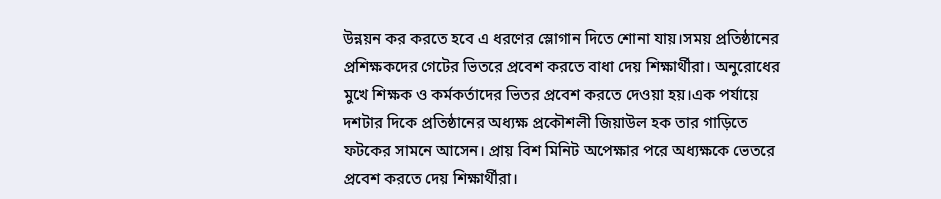উন্নয়ন কর করতে হবে এ ধরণের স্লোগান দিতে শোনা যায়।সময় প্রতিষ্ঠানের প্রশিক্ষকদের গেটের ভিতরে প্রবেশ করতে বাধা দেয় শিক্ষার্থীরা। অনুরোধের মুখে শিক্ষক ও কর্মকর্তাদের ভিতর প্রবেশ করতে দেওয়া হয়।এক পর্যায়ে দশটার দিকে প্রতিষ্ঠানের অধ্যক্ষ প্রকৌশলী জিয়াউল হক তার গাড়িতে ফটকের সামনে আসেন। প্রায় বিশ মিনিট অপেক্ষার পরে অধ্যক্ষকে ভেতরে প্রবেশ করতে দেয় শিক্ষার্থীরা।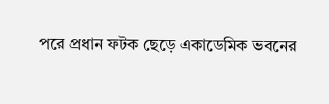পরে প্রধান ফটক ছেড়ে একাডেমিক ভবনের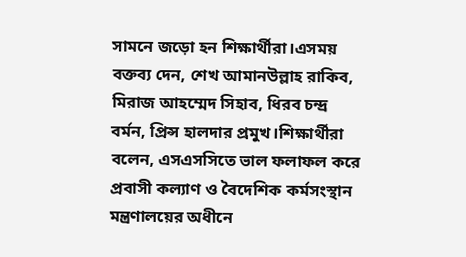সামনে জড়ো হন শিক্ষার্থীরা।এসময় বক্তব্য দেন, শেখ আমানউল্লাহ রাকিব, মিরাজ আহম্মেদ সিহাব, ধিরব চন্দ্র বর্মন, প্রিন্স হালদার প্রমুখ।শিক্ষার্থীরা বলেন, এসএসসিতে ভাল ফলাফল করে প্রবাসী কল্যাণ ও বৈদেশিক কর্মসংস্থান মন্ত্রণালয়ের অধীনে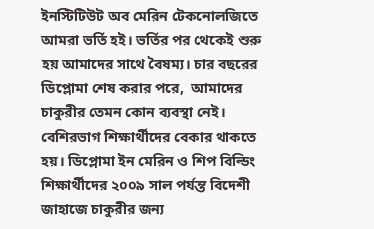ইনস্টিটিউট অব মেরিন টেকনোলজিতে আমরা ভর্তি হই। ভর্তির পর থেকেই শুরু হয় আমাদের সাথে বৈষম্য। চার বছরের ডিপ্লোমা শেষ করার পরে,  আমাদের চাকুরীর তেমন কোন ব্যবস্থা নেই। বেশিরভাগ শিক্ষার্থীদের বেকার থাকতে হয়। ডিপ্লোমা ইন মেরিন ও শিপ বিল্ডিং শিক্ষার্থীদের ২০০৯ সাল পর্যন্ত বিদেশী জাহাজে চাকুরীর জন্য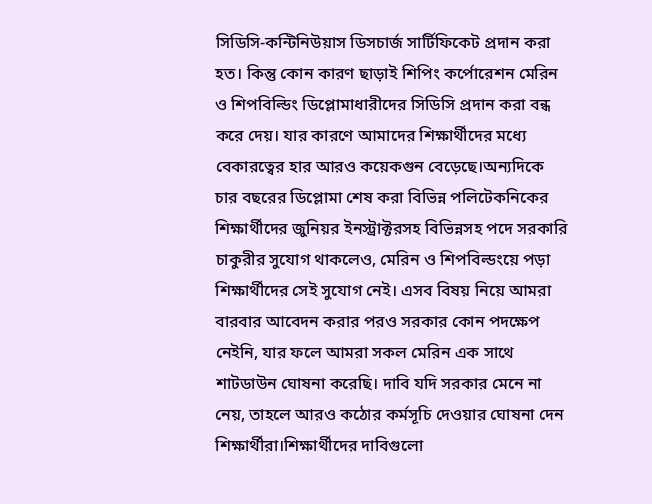সিডিসি-কন্টিনিউয়াস ডিসচার্জ সার্টিফিকেট প্রদান করা হত। কিন্তু কোন কারণ ছাড়াই শিপিং কর্পোরেশন মেরিন ও শিপবিল্ডিং ডিপ্লোমাধারীদের সিডিসি প্রদান করা বন্ধ করে দেয়। যার কারণে আমাদের শিক্ষার্থীদের মধ্যে বেকারত্বের হার আরও কয়েকগুন বেড়েছে।অন্যদিকে চার বছরের ডিপ্লোমা শেষ করা বিভিন্ন পলিটেকনিকের শিক্ষার্থীদের জুনিয়র ইনস্ট্রাক্টরসহ বিভিন্নসহ পদে সরকারি চাকুরীর সুযোগ থাকলেও, মেরিন ও শিপবিল্ডংয়ে পড়া শিক্ষার্থীদের সেই সুযোগ নেই। এসব বিষয় নিয়ে আমরা বারবার আবেদন করার পরও সরকার কোন পদক্ষেপ নেইনি, যার ফলে আমরা সকল মেরিন এক সাথে শাটডাউন ঘোষনা করেছি। দাবি যদি সরকার মেনে না নেয়, তাহলে আরও কঠোর কর্মসূচি দেওয়ার ঘোষনা দেন শিক্ষার্থীরা।শিক্ষার্থীদের দাবিগুলো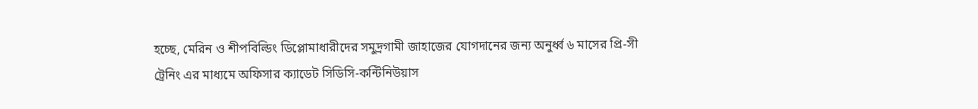হচ্ছে, মেরিন ও শীপবিল্ডিং ডিপ্লোমাধারীদের সমুদ্রগামী জাহাজের যোগদানের জন্য অনুর্ধ্ব ৬ মাসের প্রি-সী ট্রেনিং এর মাধ্যমে অফিসার ক্যাডেট সিডিসি-কন্টিনিউয়াস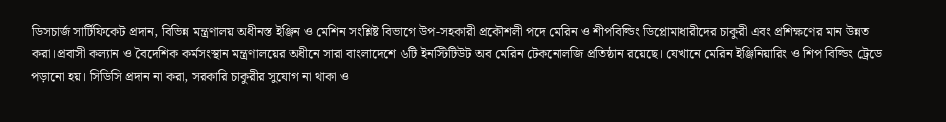ডিসচার্জ সার্টিফিকেট প্রদান, বিভিন্ন মন্ত্রণালয় অধীনস্ত ইঞ্জিন ও মেশিন সংশ্লিষ্ট বিভাগে উপ-সহকারী প্রকৌশলী পদে মেরিন ও শীপবিল্ডিং ডিপ্লোমাধারীদের চাকুরী এবং প্রশিক্ষণের মান উন্নত করা।প্রবাসী কল্যান ও বৈদেশিক কর্মসংস্থান মন্ত্রণালয়ের অধীনে সারা বাংলাদেশে ৬টি ইনস্টিটিউট অব মেরিন টেকনোলজি প্রতিষ্ঠান রয়েছে। যেখানে মেরিন ইঞ্জিনিয়ারিং ও শিপ বিল্ডিং ট্রেডে পড়ানো হয়। সিডিসি প্রদান না করা, সরকারি চাকুরীর সুযোগ না থাকা ও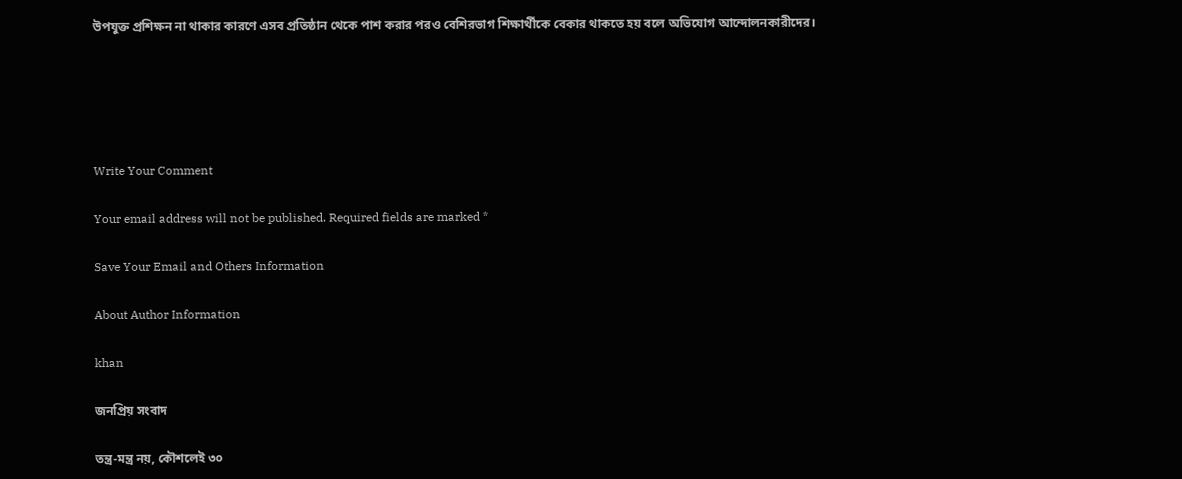উপযুক্ত প্রশিক্ষন না থাকার কারণে এসব প্রতিষ্ঠান থেকে পাশ করার পরও বেশিরভাগ শিক্ষার্থীকে বেকার থাকতে হয় বলে অভিযোগ আন্দোলনকারীদের।





Write Your Comment

Your email address will not be published. Required fields are marked *

Save Your Email and Others Information

About Author Information

khan

জনপ্রিয় সংবাদ

তন্ত্র-মন্ত্র নয়, কৌশলেই ৩০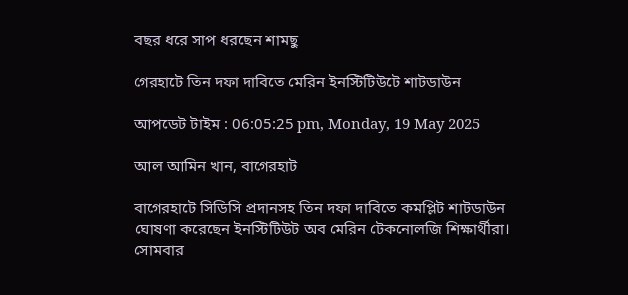বছর ধরে সাপ ধরছেন শামছু

গেরহাটে তিন দফা দাবিতে মেরিন ইনস্টিটিউটে শাটডাউন

আপডেট টাইম : 06:05:25 pm, Monday, 19 May 2025

আল আমিন খান, বাগেরহাট

বাগেরহাটে সিডিসি প্রদানসহ তিন দফা দাবিতে কমপ্লিট শাটডাউন ঘোষণা করেছেন ইনস্টিটিউট অব মেরিন টেকনোলজি শিক্ষার্থীরা। সোমবার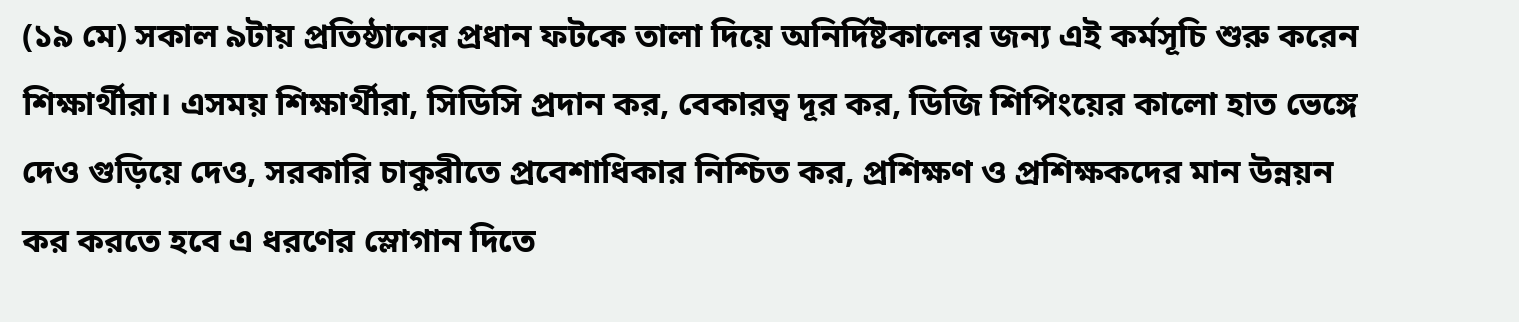(১৯ মে) সকাল ৯টায় প্রতিষ্ঠানের প্রধান ফটকে তালা দিয়ে অনির্দিষ্টকালের জন্য এই কর্মসূচি শুরু করেন শিক্ষার্থীরা। এসময় শিক্ষার্থীরা, সিডিসি প্রদান কর, বেকারত্ব দূর কর, ডিজি শিপিংয়ের কালো হাত ভেঙ্গে দেও গুড়িয়ে দেও, সরকারি চাকুরীতে প্রবেশাধিকার নিশ্চিত কর, প্রশিক্ষণ ও প্রশিক্ষকদের মান উন্নয়ন কর করতে হবে এ ধরণের স্লোগান দিতে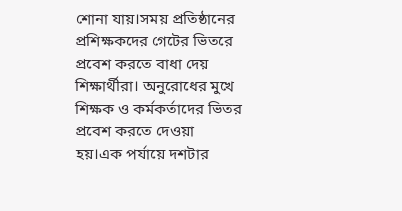শোনা যায়।সময় প্রতিষ্ঠানের প্রশিক্ষকদের গেটের ভিতরে প্রবেশ করতে বাধা দেয় শিক্ষার্থীরা। অনুরোধের মুখে শিক্ষক ও কর্মকর্তাদের ভিতর প্রবেশ করতে দেওয়া হয়।এক পর্যায়ে দশটার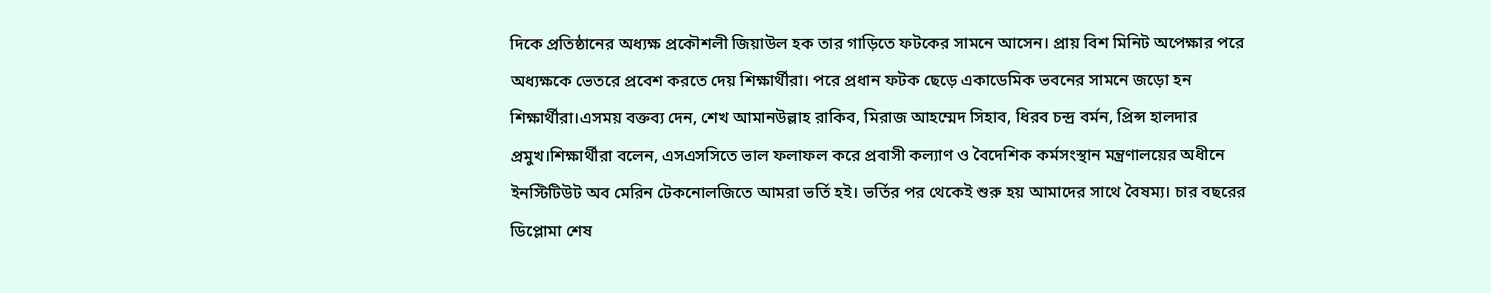দিকে প্রতিষ্ঠানের অধ্যক্ষ প্রকৌশলী জিয়াউল হক তার গাড়িতে ফটকের সামনে আসেন। প্রায় বিশ মিনিট অপেক্ষার পরে অধ্যক্ষকে ভেতরে প্রবেশ করতে দেয় শিক্ষার্থীরা। পরে প্রধান ফটক ছেড়ে একাডেমিক ভবনের সামনে জড়ো হন শিক্ষার্থীরা।এসময় বক্তব্য দেন, শেখ আমানউল্লাহ রাকিব, মিরাজ আহম্মেদ সিহাব, ধিরব চন্দ্র বর্মন, প্রিন্স হালদার প্রমুখ।শিক্ষার্থীরা বলেন, এসএসসিতে ভাল ফলাফল করে প্রবাসী কল্যাণ ও বৈদেশিক কর্মসংস্থান মন্ত্রণালয়ের অধীনে ইনস্টিটিউট অব মেরিন টেকনোলজিতে আমরা ভর্তি হই। ভর্তির পর থেকেই শুরু হয় আমাদের সাথে বৈষম্য। চার বছরের ডিপ্লোমা শেষ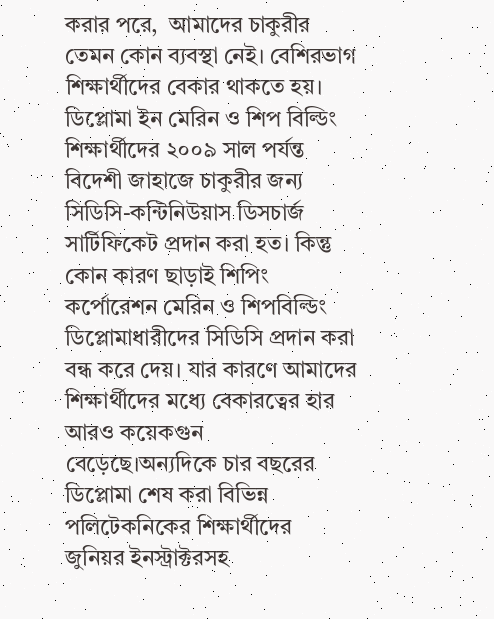করার পরে,  আমাদের চাকুরীর তেমন কোন ব্যবস্থা নেই। বেশিরভাগ শিক্ষার্থীদের বেকার থাকতে হয়। ডিপ্লোমা ইন মেরিন ও শিপ বিল্ডিং শিক্ষার্থীদের ২০০৯ সাল পর্যন্ত বিদেশী জাহাজে চাকুরীর জন্য সিডিসি-কন্টিনিউয়াস ডিসচার্জ সার্টিফিকেট প্রদান করা হত। কিন্তু কোন কারণ ছাড়াই শিপিং কর্পোরেশন মেরিন ও শিপবিল্ডিং ডিপ্লোমাধারীদের সিডিসি প্রদান করা বন্ধ করে দেয়। যার কারণে আমাদের শিক্ষার্থীদের মধ্যে বেকারত্বের হার আরও কয়েকগুন বেড়েছে।অন্যদিকে চার বছরের ডিপ্লোমা শেষ করা বিভিন্ন পলিটেকনিকের শিক্ষার্থীদের জুনিয়র ইনস্ট্রাক্টরসহ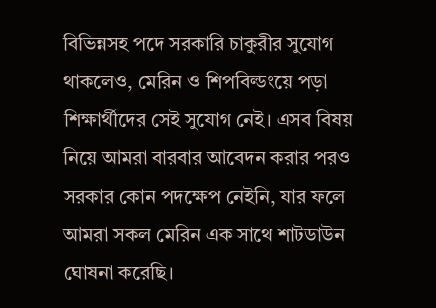বিভিন্নসহ পদে সরকারি চাকুরীর সুযোগ থাকলেও, মেরিন ও শিপবিল্ডংয়ে পড়া শিক্ষার্থীদের সেই সুযোগ নেই। এসব বিষয় নিয়ে আমরা বারবার আবেদন করার পরও সরকার কোন পদক্ষেপ নেইনি, যার ফলে আমরা সকল মেরিন এক সাথে শাটডাউন ঘোষনা করেছি।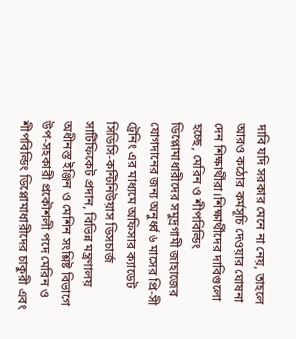দাবি যদি সরকার মেনে না নেয়, তাহলে আরও কঠোর কর্মসূচি দেওয়ার ঘোষনা দেন শিক্ষার্থীরা।শিক্ষার্থীদের দাবিগুলো হচ্ছে, মেরিন ও শীপবিল্ডিং ডিপ্লোমাধারীদের সমুদ্রগামী জাহাজের যোগদানের জন্য অনুর্ধ্ব ৬ মাসের প্রি-সী ট্রেনিং এর মাধ্যমে অফিসার ক্যাডেট সিডিসি-কন্টিনিউয়াস ডিসচার্জ সার্টিফিকেট প্রদান, বিভিন্ন মন্ত্রণালয় অধীনস্ত ইঞ্জিন ও মেশিন সংশ্লিষ্ট বিভাগে উপ-সহকারী প্রকৌশলী পদে মেরিন ও শীপবিল্ডিং ডিপ্লোমাধারীদের চাকুরী এবং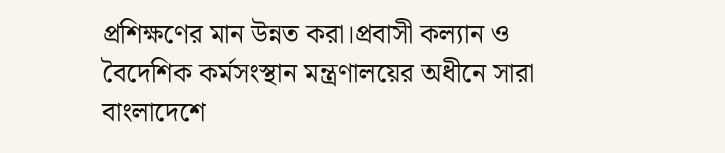প্রশিক্ষণের মান উন্নত করা।প্রবাসী কল্যান ও বৈদেশিক কর্মসংস্থান মন্ত্রণালয়ের অধীনে সারা বাংলাদেশে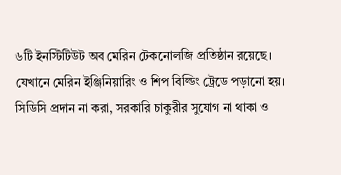৬টি ইনস্টিটিউট অব মেরিন টেকনোলজি প্রতিষ্ঠান রয়েছে। যেখানে মেরিন ইঞ্জিনিয়ারিং ও শিপ বিল্ডিং ট্রেডে পড়ানো হয়। সিডিসি প্রদান না করা, সরকারি চাকুরীর সুযোগ না থাকা ও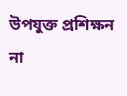উপযুক্ত প্রশিক্ষন না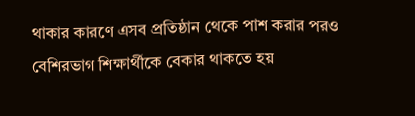থাকার কারণে এসব প্রতিষ্ঠান থেকে পাশ করার পরও বেশিরভাগ শিক্ষার্থীকে বেকার থাকতে হয়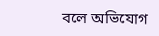বলে অভিযোগ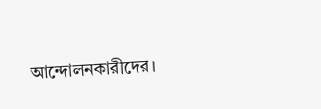আন্দোলনকারীদের।